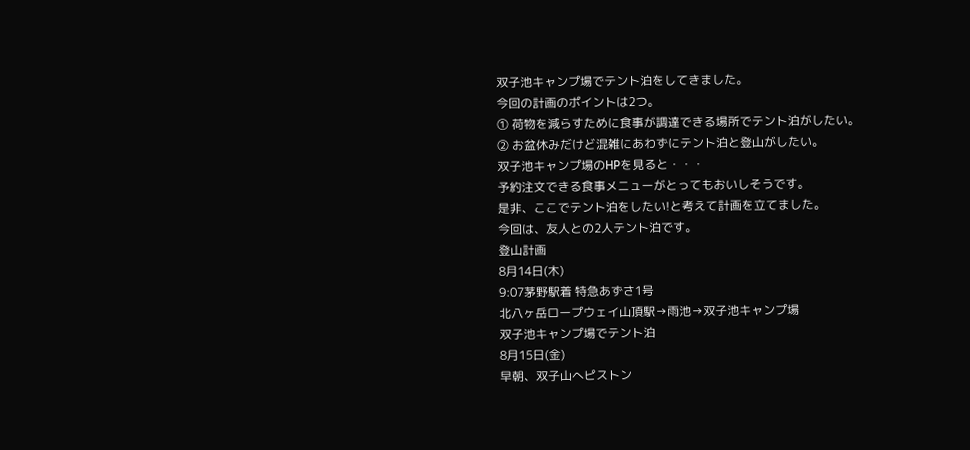双子池キャンプ場でテント泊をしてきました。
今回の計画のポイントは2つ。
① 荷物を減らすために食事が調達できる場所でテント泊がしたい。
② お盆休みだけど混雑にあわずにテント泊と登山がしたい。
双子池キャンプ場のHPを見ると・・・
予約注文できる食事メニューがとってもおいしそうです。
是非、ここでテント泊をしたい!と考えて計画を立てました。
今回は、友人との2人テント泊です。
登山計画
8月14日(木)
9:07茅野駅着 特急あずさ1号
北八ヶ岳ロープウェイ山頂駅→雨池→双子池キャンプ場
双子池キャンプ場でテント泊
8月15日(金)
早朝、双子山へピストン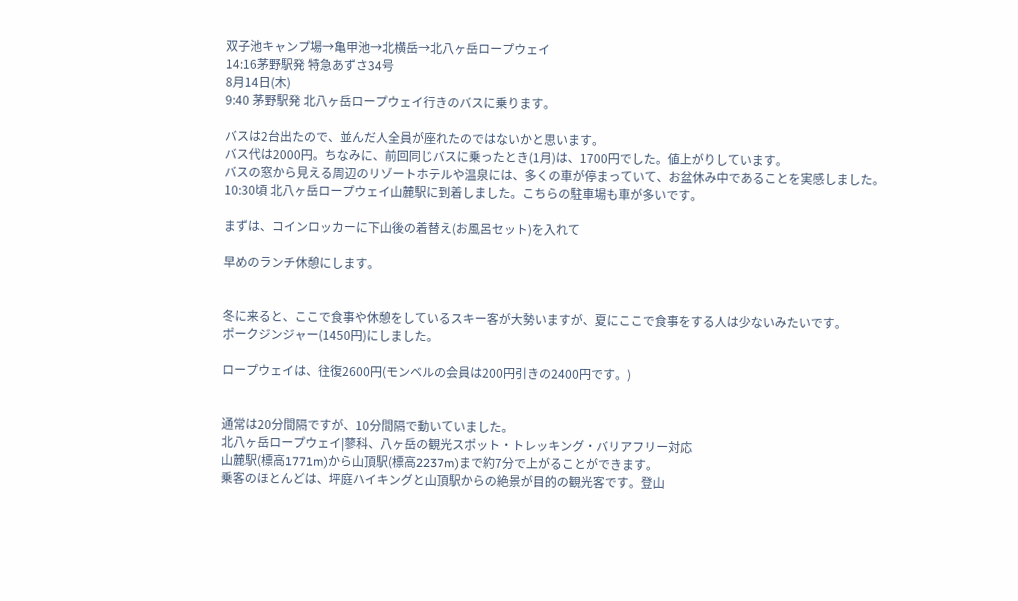双子池キャンプ場→亀甲池→北横岳→北八ヶ岳ロープウェイ
14:16茅野駅発 特急あずさ34号
8月14日(木)
9:40 茅野駅発 北八ヶ岳ロープウェイ行きのバスに乗ります。

バスは2台出たので、並んだ人全員が座れたのではないかと思います。
バス代は2000円。ちなみに、前回同じバスに乗ったとき(1月)は、1700円でした。値上がりしています。
バスの窓から見える周辺のリゾートホテルや温泉には、多くの車が停まっていて、お盆休み中であることを実感しました。
10:30頃 北八ヶ岳ロープウェイ山麓駅に到着しました。こちらの駐車場も車が多いです。

まずは、コインロッカーに下山後の着替え(お風呂セット)を入れて

早めのランチ休憩にします。


冬に来ると、ここで食事や休憩をしているスキー客が大勢いますが、夏にここで食事をする人は少ないみたいです。
ポークジンジャー(1450円)にしました。

ロープウェイは、往復2600円(モンベルの会員は200円引きの2400円です。)


通常は20分間隔ですが、10分間隔で動いていました。
北八ヶ岳ロープウェイ|蓼科、八ヶ岳の観光スポット・トレッキング・バリアフリー対応
山麓駅(標高1771m)から山頂駅(標高2237m)まで約7分で上がることができます。
乗客のほとんどは、坪庭ハイキングと山頂駅からの絶景が目的の観光客です。登山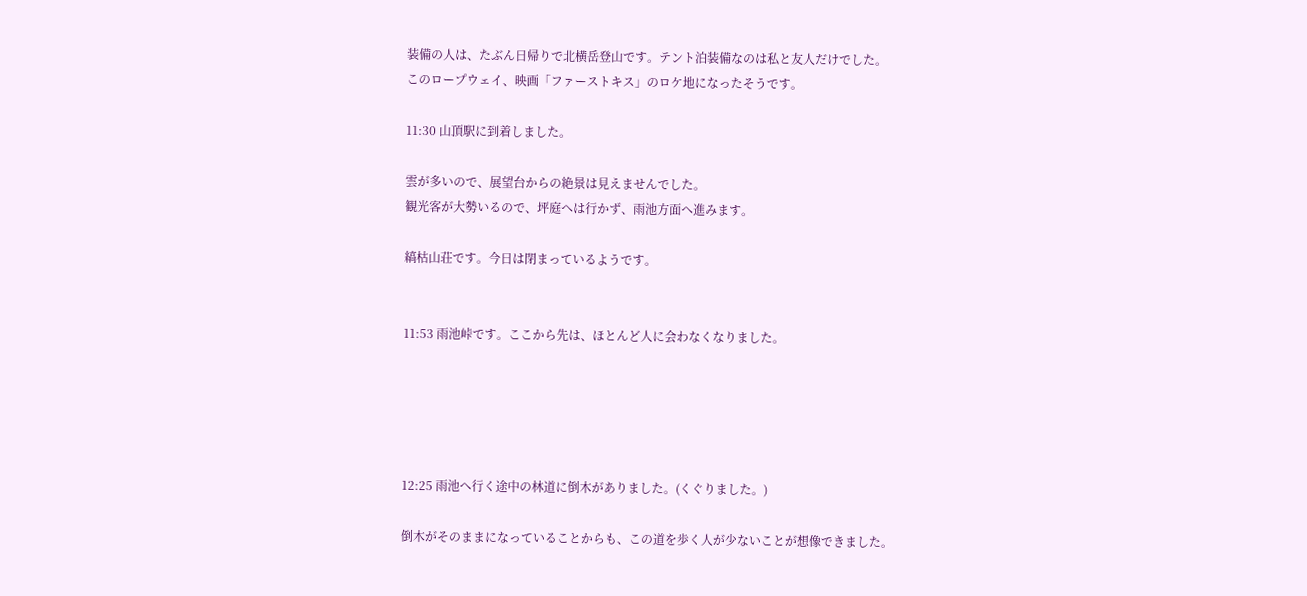装備の人は、たぶん日帰りで北横岳登山です。テント泊装備なのは私と友人だけでした。
このロープウェイ、映画「ファーストキス」のロケ地になったそうです。

11:30 山頂駅に到着しました。

雲が多いので、展望台からの絶景は見えませんでした。
観光客が大勢いるので、坪庭へは行かず、雨池方面へ進みます。

縞枯山荘です。今日は閉まっているようです。


11:53 雨池峠です。ここから先は、ほとんど人に会わなくなりました。





12:25 雨池へ行く途中の林道に倒木がありました。(くぐりました。)

倒木がそのままになっていることからも、この道を歩く人が少ないことが想像できました。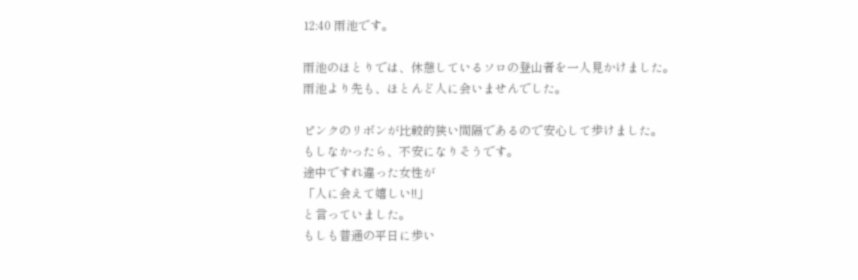12:40 雨池です。

雨池のほとりでは、休憩しているソロの登山者を一人見かけました。
雨池より先も、ほとんど人に会いませんでした。

ピンクのリボンが比較的狭い間隔であるので安心して歩けました。
もしなかったら、不安になりそうです。
途中ですれ違った女性が
「人に会えて嬉しい!!」
と言っていました。
もしも普通の平日に歩い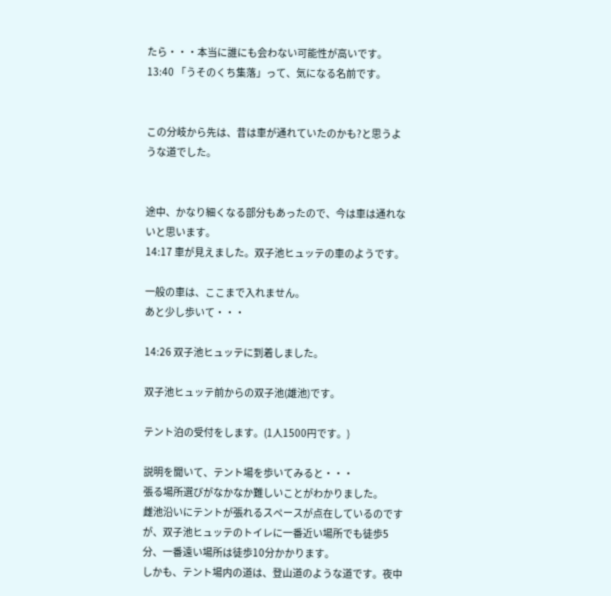たら・・・本当に誰にも会わない可能性が高いです。
13:40 「うそのくち集落」って、気になる名前です。


この分岐から先は、昔は車が通れていたのかも?と思うような道でした。


途中、かなり細くなる部分もあったので、今は車は通れないと思います。
14:17 車が見えました。双子池ヒュッテの車のようです。

一般の車は、ここまで入れません。
あと少し歩いて・・・

14:26 双子池ヒュッテに到着しました。

双子池ヒュッテ前からの双子池(雄池)です。

テント泊の受付をします。(1人1500円です。)

説明を聞いて、テント場を歩いてみると・・・
張る場所選びがなかなか難しいことがわかりました。
雌池沿いにテントが張れるスペースが点在しているのですが、双子池ヒュッテのトイレに一番近い場所でも徒歩5分、一番遠い場所は徒歩10分かかります。
しかも、テント場内の道は、登山道のような道です。夜中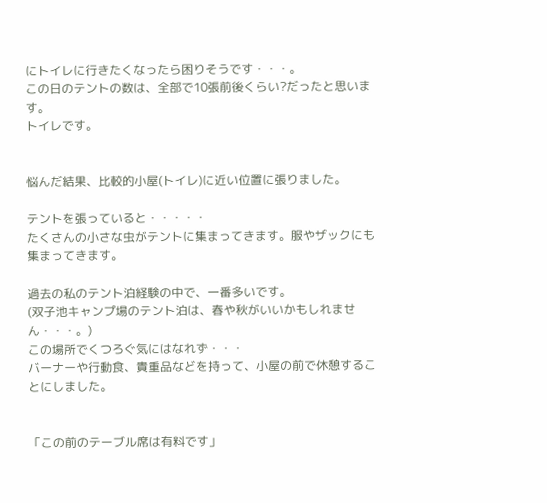にトイレに行きたくなったら困りそうです・・・。
この日のテントの数は、全部で10張前後くらい?だったと思います。
トイレです。


悩んだ結果、比較的小屋(トイレ)に近い位置に張りました。

テントを張っていると・・・・・
たくさんの小さな虫がテントに集まってきます。服やザックにも集まってきます。

過去の私のテント泊経験の中で、一番多いです。
(双子池キャンプ場のテント泊は、春や秋がいいかもしれません・・・。)
この場所でくつろぐ気にはなれず・・・
バーナーや行動食、貴重品などを持って、小屋の前で休憩することにしました。


「この前のテーブル席は有料です」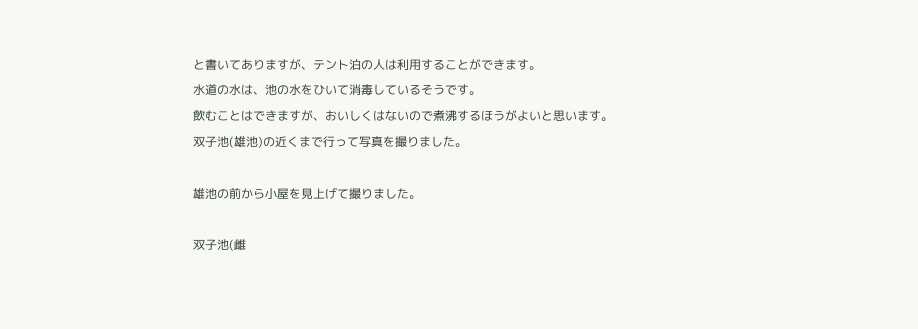と書いてありますが、テント泊の人は利用することができます。
水道の水は、池の水をひいて消毒しているそうです。
飲むことはできますが、おいしくはないので煮沸するほうがよいと思います。
双子池(雄池)の近くまで行って写真を撮りました。

雄池の前から小屋を見上げて撮りました。

双子池(雌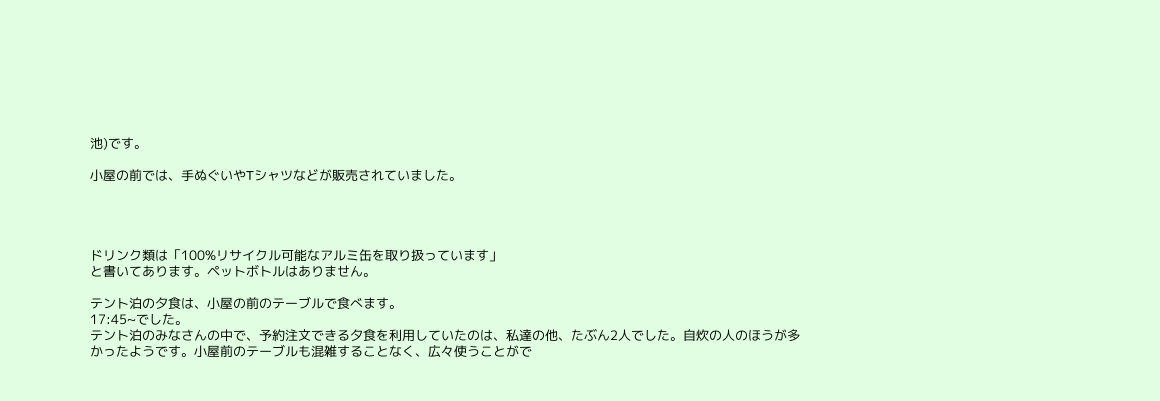池)です。

小屋の前では、手ぬぐいやTシャツなどが販売されていました。




ドリンク類は「100%リサイクル可能なアルミ缶を取り扱っています」
と書いてあります。ペットボトルはありません。

テント泊の夕食は、小屋の前のテーブルで食べます。
17:45~でした。
テント泊のみなさんの中で、予約注文できる夕食を利用していたのは、私達の他、たぶん2人でした。自炊の人のほうが多かったようです。小屋前のテーブルも混雑することなく、広々使うことがで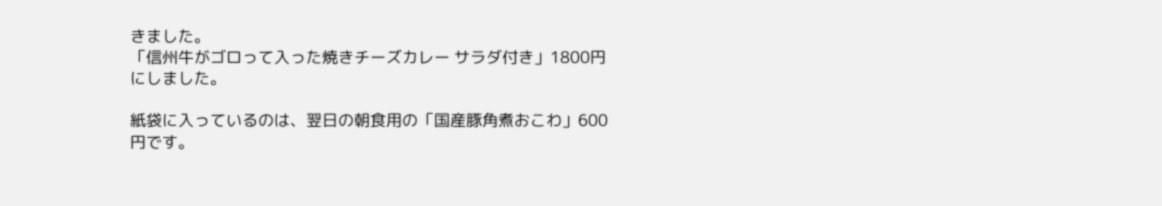きました。
「信州牛がゴロって入った焼きチーズカレー サラダ付き」1800円にしました。

紙袋に入っているのは、翌日の朝食用の「国産豚角煮おこわ」600円です。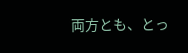両方とも、とっ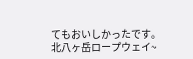てもおいしかったです。
北八ヶ岳ロープウェイ~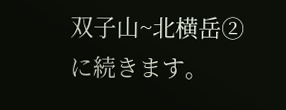双子山~北横岳② に続きます。